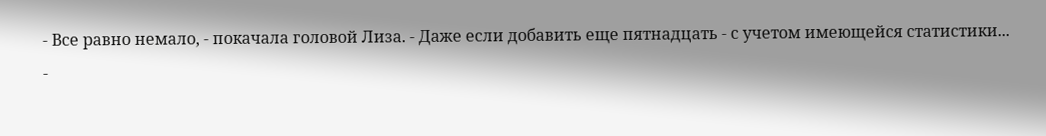- Все равно немало, - покачала головой Лиза. - Даже если добавить еще пятнадцать - с учетом имеющейся статистики...
-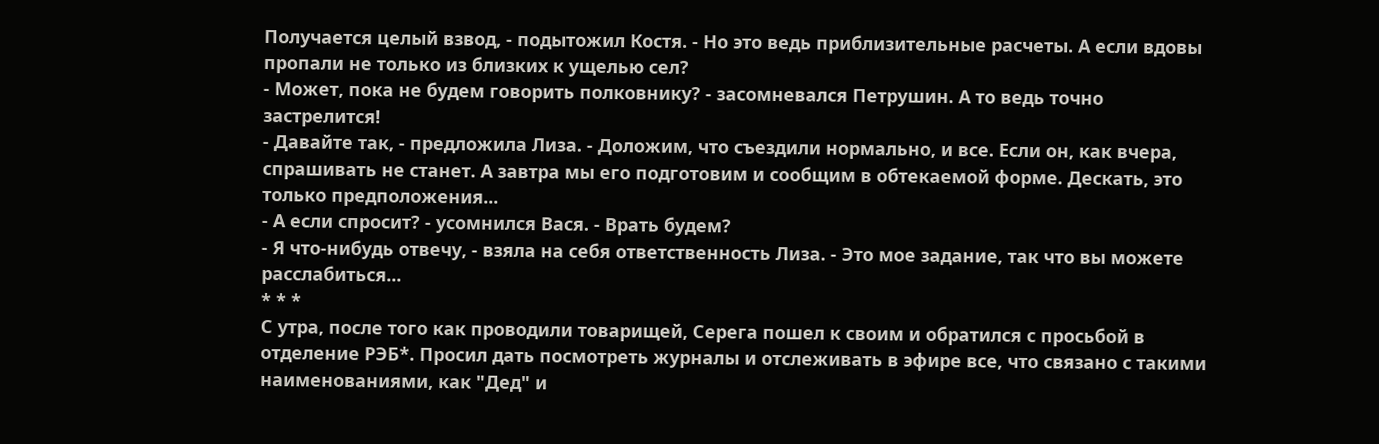Получается целый взвод, - подытожил Костя. - Но это ведь приблизительные расчеты. А если вдовы пропали не только из близких к ущелью сел?
- Может, пока не будем говорить полковнику? - засомневался Петрушин. А то ведь точно застрелится!
- Давайте так, - предложила Лиза. - Доложим, что съездили нормально, и все. Если он, как вчера, спрашивать не станет. А завтра мы его подготовим и сообщим в обтекаемой форме. Дескать, это только предположения...
- А если спросит? - усомнился Вася. - Врать будем?
- Я что-нибудь отвечу, - взяла на себя ответственность Лиза. - Это мое задание, так что вы можете расслабиться...
* * *
С утра, после того как проводили товарищей, Серега пошел к своим и обратился с просьбой в отделение РЭБ*. Просил дать посмотреть журналы и отслеживать в эфире все, что связано с такими наименованиями, как "Дед" и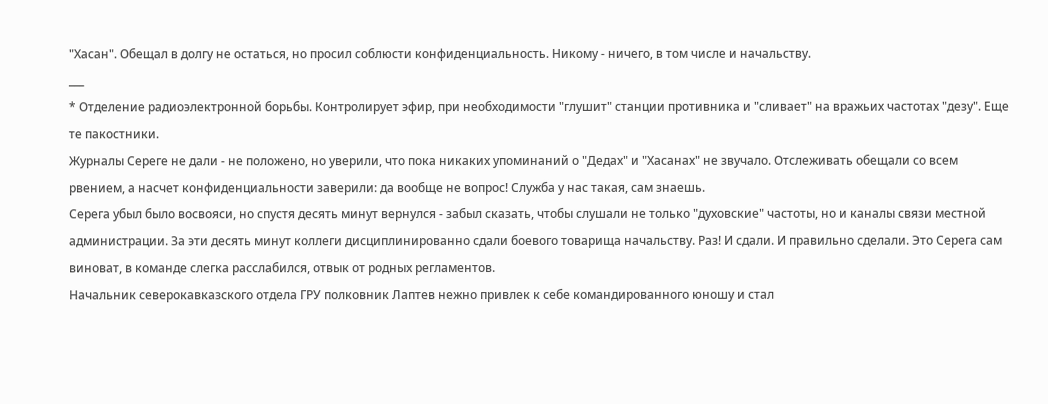"Хасан". Обещал в долгу не остаться, но просил соблюсти конфиденциальность. Никому - ничего, в том числе и начальству.
___
* Отделение радиоэлектронной борьбы. Контролирует эфир, при необходимости "глушит" станции противника и "сливает" на вражьих частотах "дезу". Еще те пакостники.
Журналы Сереге не дали - не положено, но уверили, что пока никаких упоминаний о "Дедах" и "Хасанах" не звучало. Отслеживать обещали со всем рвением, а насчет конфиденциальности заверили: да вообще не вопрос! Служба у нас такая, сам знаешь.
Серега убыл было восвояси, но спустя десять минут вернулся - забыл сказать, чтобы слушали не только "духовские" частоты, но и каналы связи местной администрации. За эти десять минут коллеги дисциплинированно сдали боевого товарища начальству. Раз! И сдали. И правильно сделали. Это Серега сам виноват, в команде слегка расслабился, отвык от родных регламентов.
Начальник северокавказского отдела ГРУ полковник Лаптев нежно привлек к себе командированного юношу и стал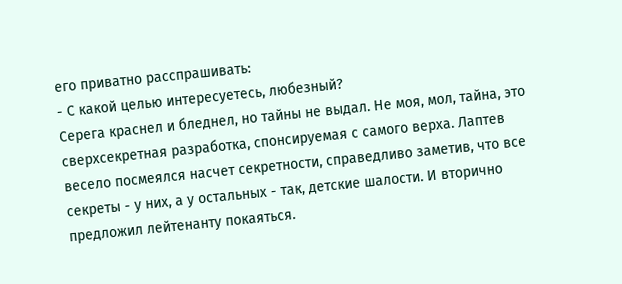его приватно расспрашивать:
- С какой целью интересуетесь, любезный?
Серега краснел и бледнел, но тайны не выдал. Не моя, мол, тайна, это сверхсекретная разработка, спонсируемая с самого верха. Лаптев весело посмеялся насчет секретности, справедливо заметив, что все секреты - у них, а у остальных - так, детские шалости. И вторично предложил лейтенанту покаяться.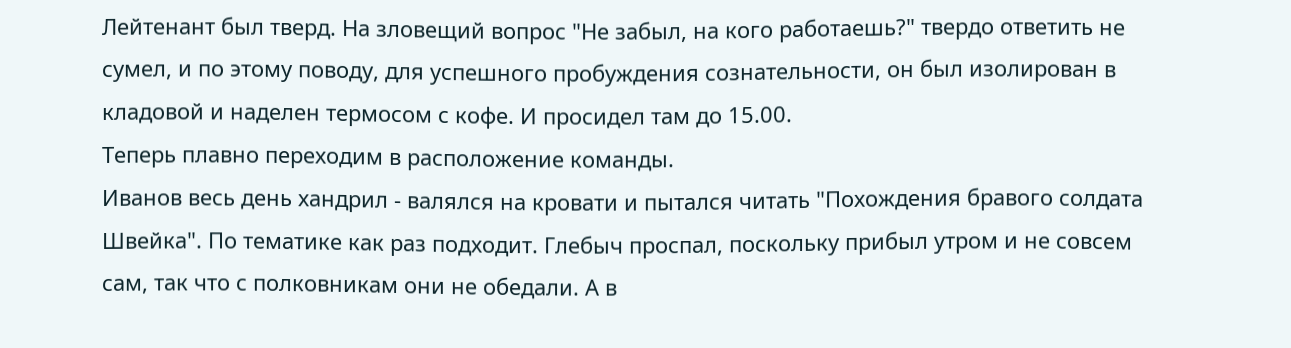Лейтенант был тверд. На зловещий вопрос "Не забыл, на кого работаешь?" твердо ответить не сумел, и по этому поводу, для успешного пробуждения сознательности, он был изолирован в кладовой и наделен термосом с кофе. И просидел там до 15.00.
Теперь плавно переходим в расположение команды.
Иванов весь день хандрил - валялся на кровати и пытался читать "Похождения бравого солдата Швейка". По тематике как раз подходит. Глебыч проспал, поскольку прибыл утром и не совсем сам, так что с полковникам они не обедали. А в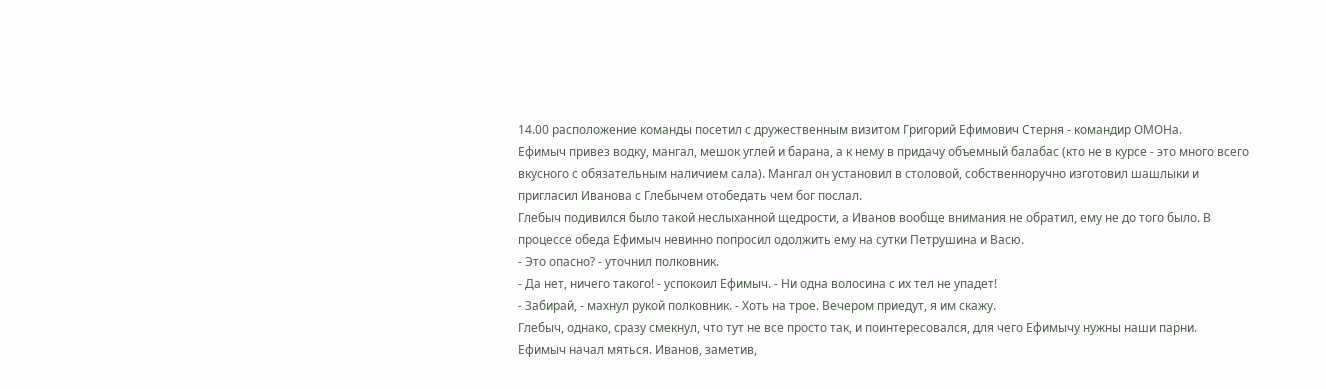14.00 расположение команды посетил с дружественным визитом Григорий Ефимович Стерня - командир ОМОНа.
Ефимыч привез водку, мангал, мешок углей и барана, а к нему в придачу объемный балабас (кто не в курсе - это много всего вкусного с обязательным наличием сала). Мангал он установил в столовой, собственноручно изготовил шашлыки и пригласил Иванова с Глебычем отобедать чем бог послал.
Глебыч подивился было такой неслыханной щедрости, а Иванов вообще внимания не обратил, ему не до того было. В процессе обеда Ефимыч невинно попросил одолжить ему на сутки Петрушина и Васю.
- Это опасно? - уточнил полковник.
- Да нет, ничего такого! - успокоил Ефимыч. - Ни одна волосина с их тел не упадет!
- Забирай, - махнул рукой полковник. - Хоть на трое. Вечером приедут, я им скажу.
Глебыч, однако, сразу смекнул, что тут не все просто так, и поинтересовался, для чего Ефимычу нужны наши парни.
Ефимыч начал мяться. Иванов, заметив,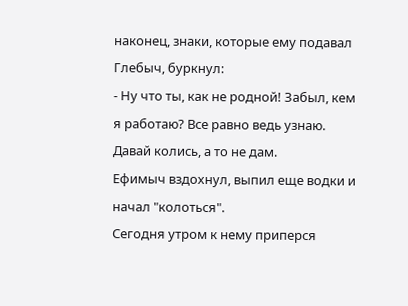наконец, знаки, которые ему подавал Глебыч, буркнул:
- Ну что ты, как не родной! Забыл, кем я работаю? Все равно ведь узнаю. Давай колись, а то не дам.
Ефимыч вздохнул, выпил еще водки и начал "колоться".
Сегодня утром к нему приперся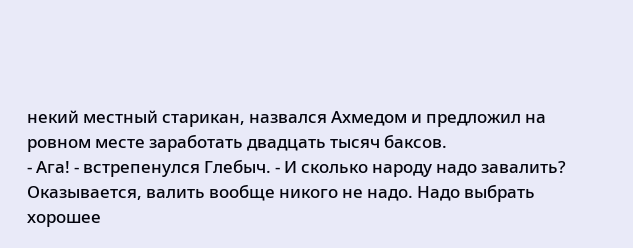некий местный старикан, назвался Ахмедом и предложил на ровном месте заработать двадцать тысяч баксов.
- Ага! - встрепенулся Глебыч. - И сколько народу надо завалить?
Оказывается, валить вообще никого не надо. Надо выбрать хорошее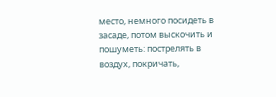место, немного посидеть в засаде, потом выскочить и пошуметь: пострелять в воздух, покричать,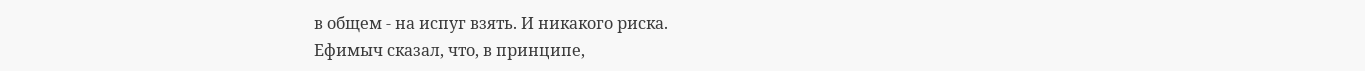в общем - на испуг взять. И никакого риска.
Ефимыч сказал, что, в принципе,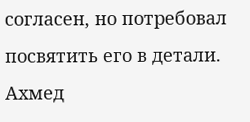согласен, но потребовал посвятить его в детали. Ахмед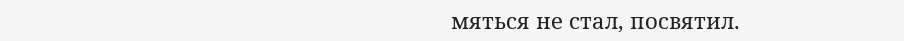мяться не стал, посвятил.